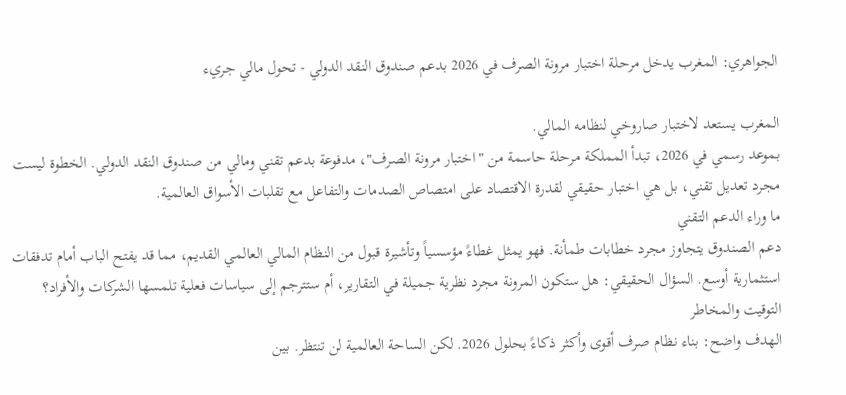الجواهري: المغرب يدخل مرحلة اختبار مرونة الصرف في 2026 بدعم صندوق النقد الدولي - تحول مالي جريء

المغرب يستعد لاختبار صاروخي لنظامه المالي.
بموعد رسمي في 2026، تبدأ المملكة مرحلة حاسمة من "اختبار مرونة الصرف"، مدفوعة بدعم تقني ومالي من صندوق النقد الدولي. الخطوة ليست مجرد تعديل تقني، بل هي اختبار حقيقي لقدرة الاقتصاد على امتصاص الصدمات والتفاعل مع تقلبات الأسواق العالمية.
ما وراء الدعم التقني
دعم الصندوق يتجاوز مجرد خطابات طمأنة. فهو يمثل غطاءً مؤسسياً وتأشيرة قبول من النظام المالي العالمي القديم، مما قد يفتح الباب أمام تدفقات استثمارية أوسع. السؤال الحقيقي: هل ستكون المرونة مجرد نظرية جميلة في التقارير، أم ستترجم إلى سياسات فعلية تلمسها الشركات والأفراد؟
التوقيت والمخاطر
الهدف واضح: بناء نظام صرف أقوى وأكثر ذكاءً بحلول 2026. لكن الساحة العالمية لن تنتظر. بين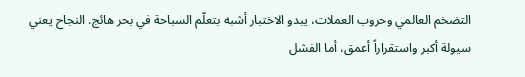التضخم العالمي وحروب العملات، يبدو الاختبار أشبه بتعلّم السباحة في بحر هائج. النجاح يعني سيولة أكبر واستقراراً أعمق، أما الفشل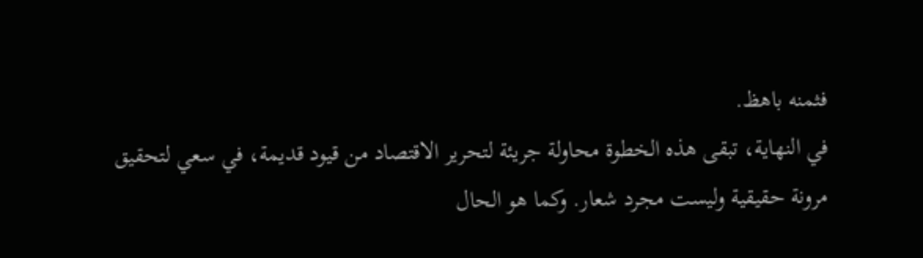فثمنه باهظ.
في النهاية، تبقى هذه الخطوة محاولة جريئة لتحرير الاقتصاد من قيود قديمة، في سعي لتحقيق مرونة حقيقية وليست مجرد شعار. وكما هو الحال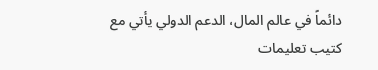دائماً في عالم المال، الدعم الدولي يأتي مع كتيب تعليمات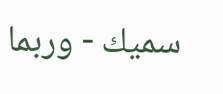سميك - وربما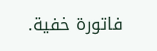فاتورة خفية.